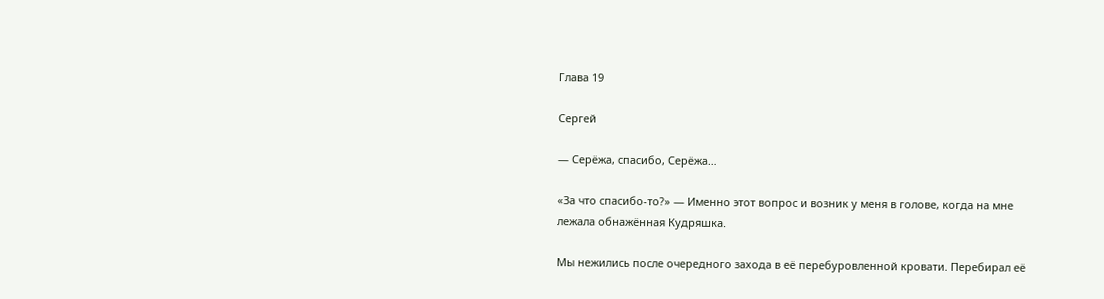Глава 19

Сергей

— Серёжа, спасибо, Серёжа…

«За что спасибо-то?» — Именно этот вопрос и возник у меня в голове, когда на мне лежала обнажённая Кудряшка.

Мы нежились после очередного захода в её перебуровленной кровати. Перебирал её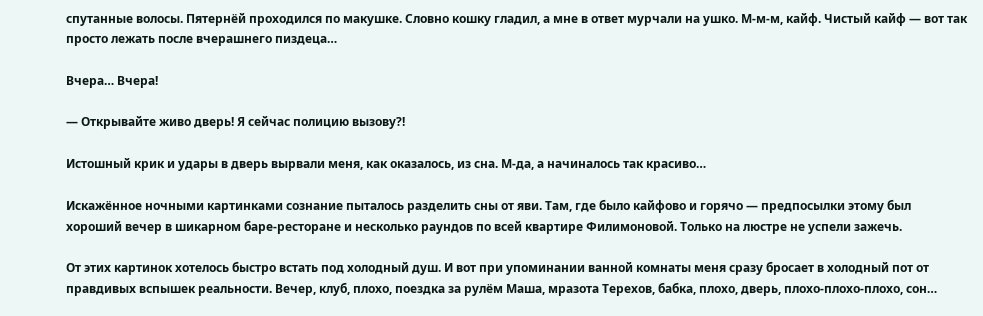спутанные волосы. Пятернёй проходился по макушке. Словно кошку гладил, а мне в ответ мурчали на ушко. М-м-м, кайф. Чистый кайф — вот так просто лежать после вчерашнего пиздеца…

Вчера… Вчера!

— Открывайте живо дверь! Я сейчас полицию вызову?!

Истошный крик и удары в дверь вырвали меня, как оказалось, из сна. М-да, а начиналось так красиво…

Искажённое ночными картинками сознание пыталось разделить сны от яви. Там, где было кайфово и горячо — предпосылки этому был хороший вечер в шикарном баре-ресторане и несколько раундов по всей квартире Филимоновой. Только на люстре не успели зажечь.

От этих картинок хотелось быстро встать под холодный душ. И вот при упоминании ванной комнаты меня сразу бросает в холодный пот от правдивых вспышек реальности. Вечер, клуб, плохо, поездка за рулём Маша, мразота Терехов, бабка, плохо, дверь, плохо-плохо-плохо, сон…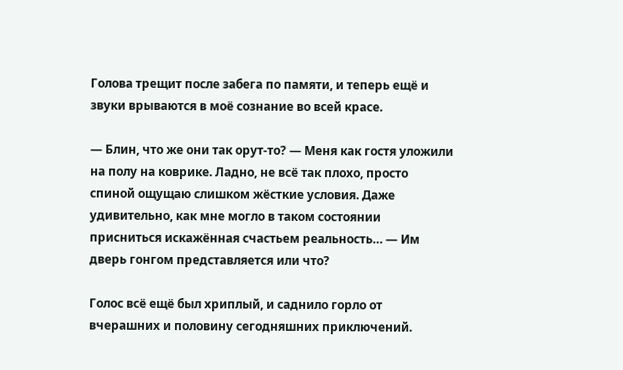Голова трещит после забега по памяти, и теперь ещё и звуки врываются в моё сознание во всей красе.

— Блин, что же они так орут-то? — Меня как гостя уложили на полу на коврике. Ладно, не всё так плохо, просто спиной ощущаю слишком жёсткие условия. Даже удивительно, как мне могло в таком состоянии присниться искажённая счастьем реальность… — Им дверь гонгом представляется или что?

Голос всё ещё был хриплый, и саднило горло от вчерашних и половину сегодняшних приключений.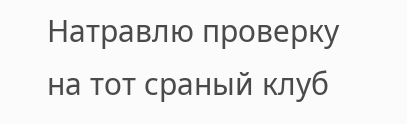Натравлю проверку на тот сраный клуб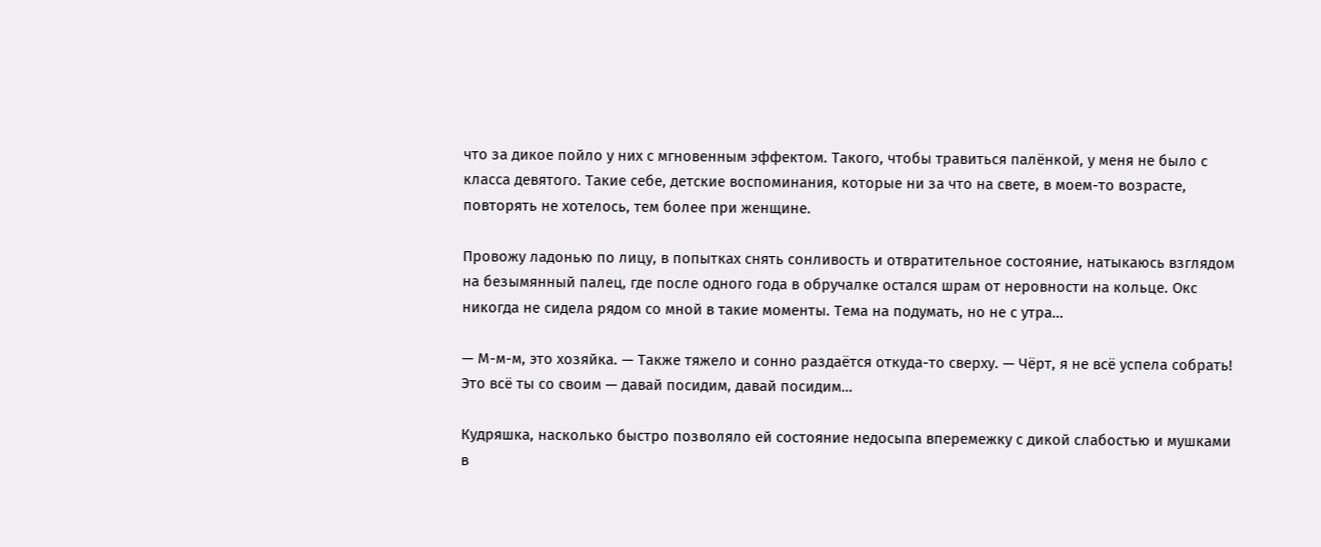что за дикое пойло у них с мгновенным эффектом. Такого, чтобы травиться палёнкой, у меня не было с класса девятого. Такие себе, детские воспоминания, которые ни за что на свете, в моем-то возрасте, повторять не хотелось, тем более при женщине.

Провожу ладонью по лицу, в попытках снять сонливость и отвратительное состояние, натыкаюсь взглядом на безымянный палец, где после одного года в обручалке остался шрам от неровности на кольце. Окс никогда не сидела рядом со мной в такие моменты. Тема на подумать, но не с утра…

— М-м-м, это хозяйка. — Также тяжело и сонно раздаётся откуда-то сверху. — Чёрт, я не всё успела собрать! Это всё ты со своим — давай посидим, давай посидим…

Кудряшка, насколько быстро позволяло ей состояние недосыпа вперемежку с дикой слабостью и мушками в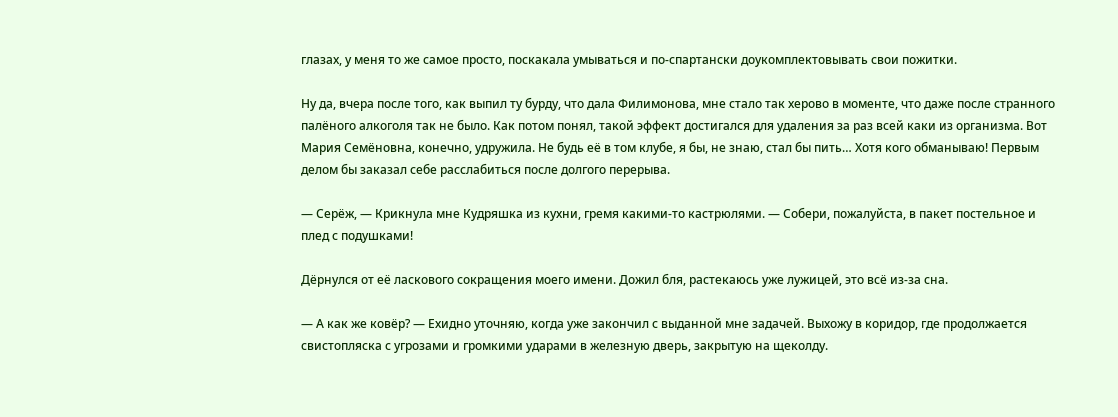глазах, у меня то же самое просто, поскакала умываться и по-спартански доукомплектовывать свои пожитки.

Ну да, вчера после того, как выпил ту бурду, что дала Филимонова, мне стало так херово в моменте, что даже после странного палёного алкоголя так не было. Как потом понял, такой эффект достигался для удаления за раз всей каки из организма. Вот Мария Семёновна, конечно, удружила. Не будь её в том клубе, я бы, не знаю, стал бы пить… Хотя кого обманываю! Первым делом бы заказал себе расслабиться после долгого перерыва.

— Серёж, — Крикнула мне Кудряшка из кухни, гремя какими-то кастрюлями. — Собери, пожалуйста, в пакет постельное и плед с подушками!

Дёрнулся от её ласкового сокращения моего имени. Дожил бля, растекаюсь уже лужицей, это всё из-за сна.

— А как же ковёр? — Ехидно уточняю, когда уже закончил с выданной мне задачей. Выхожу в коридор, где продолжается свистопляска с угрозами и громкими ударами в железную дверь, закрытую на щеколду.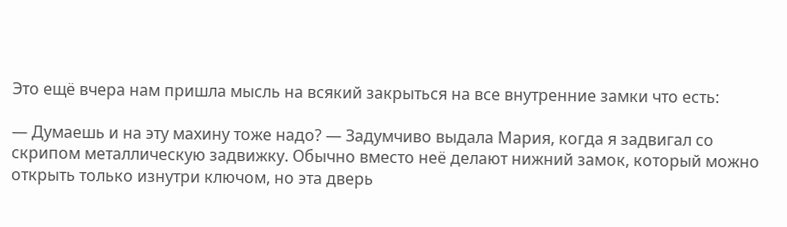Это ещё вчера нам пришла мысль на всякий закрыться на все внутренние замки что есть:

— Думаешь и на эту махину тоже надо? — Задумчиво выдала Мария, когда я задвигал со скрипом металлическую задвижку. Обычно вместо неё делают нижний замок, который можно открыть только изнутри ключом, но эта дверь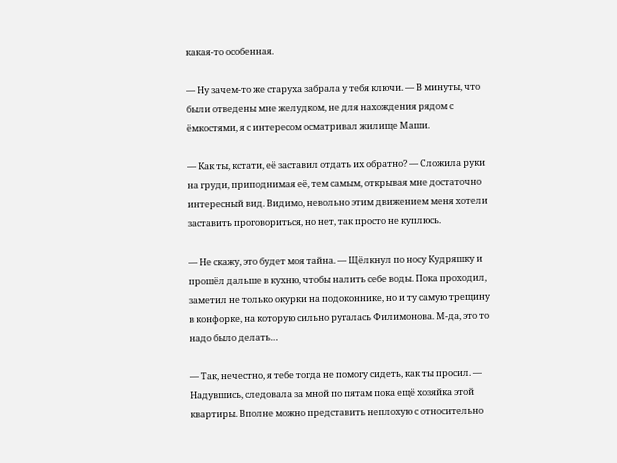какая-то особенная.

— Ну зачем-то же старуха забрала у тебя ключи. — В минуты, что были отведены мне желудком, не для нахождения рядом с ёмкостями, я с интересом осматривал жилище Маши.

— Как ты, кстати, её заставил отдать их обратно? — Сложила руки на груди, приподнимая её, тем самым, открывая мне достаточно интересный вид. Видимо, невольно этим движением меня хотели заставить проговориться, но нет, так просто не куплюсь.

— Не скажу, это будет моя тайна. — Щёлкнул по носу Кудряшку и прошёл дальше в кухню, чтобы налить себе воды. Пока проходил, заметил не только окурки на подоконнике, но и ту самую трещину в конфорке, на которую сильно ругалась Филимонова. М-да, это то надо было делать…

— Так, нечестно, я тебе тогда не помогу сидеть, как ты просил. — Надувшись, следовала за мной по пятам пока ещё хозяйка этой квартиры. Вполне можно представить неплохую с относительно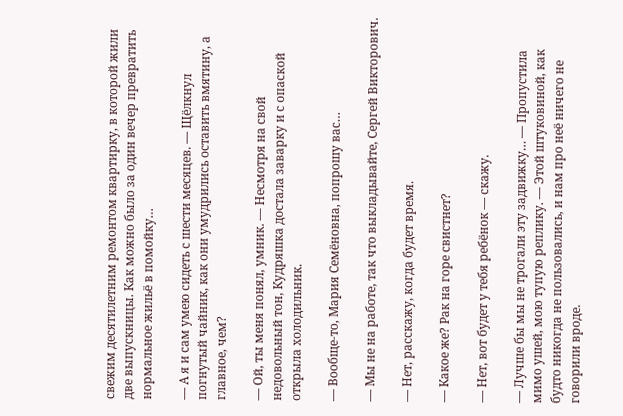свежим десятилетним ремонтом квартирку, в которой жили две выпускницы. Как можно было за один вечер превратить нормальное жильё в помойку…

— А я и сам умею сидеть с шести месяцев. — Щёлкнул погнутый чайник, как они умудрились оставить вмятину, а главное, чем?

— Ой, ты меня понял, умник. — Несмотря на свой недовольный тон, Кудряшка достала заварку и с опаской открыла холодильник.

— Вообще-то, Мария Семёновна, попрошу вас…

— Мы не на работе, так что выкладывайте, Сергей Викторович.

— Нет, расскажу, когда будет время.

— Какое же? Рак на горе свистнет?

— Нет, вот будет у тебя ребёнок — скажу.

— Лучше бы мы не трогали эту задвижку… — Пропустила мимо ушей, мою тупую реплику. — Этой штуковиной, как будто никогда не пользовались, и нам про неё ничего не говорили вроде.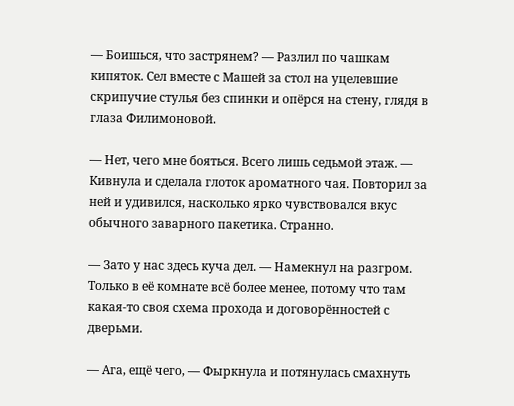— Боишься, что застрянем? — Разлил по чашкам кипяток. Сел вместе с Машей за стол на уцелевшие скрипучие стулья без спинки и опёрся на стену, глядя в глаза Филимоновой.

— Нет, чего мне бояться. Всего лишь седьмой этаж. — Кивнула и сделала глоток ароматного чая. Повторил за ней и удивился, насколько ярко чувствовался вкус обычного заварного пакетика. Странно.

— Зато у нас здесь куча дел. — Намекнул на разгром. Только в её комнате всё более менее, потому что там какая-то своя схема прохода и договорённостей с дверьми.

— Ага, ещё чего, — Фыркнула и потянулась смахнуть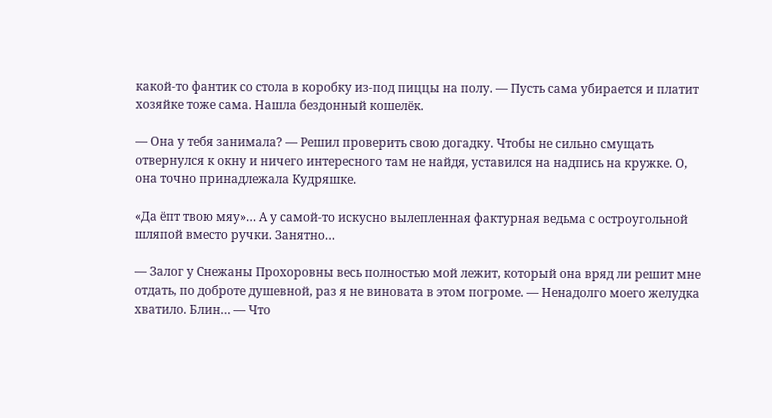какой-то фантик со стола в коробку из-под пиццы на полу. — Пусть сама убирается и платит хозяйке тоже сама. Нашла бездонный кошелёк.

— Она у тебя занимала? — Решил проверить свою догадку. Чтобы не сильно смущать отвернулся к окну и ничего интересного там не найдя, уставился на надпись на кружке. О, она точно принадлежала Кудряшке.

«Да ёпт твою мяу»… А у самой-то искусно вылепленная фактурная ведьма с остроугольной шляпой вместо ручки. Занятно…

— Залог у Снежаны Прохоровны весь полностью мой лежит, который она вряд ли решит мне отдать, по доброте душевной, раз я не виновата в этом погроме. — Ненадолго моего желудка хватило. Блин… — Что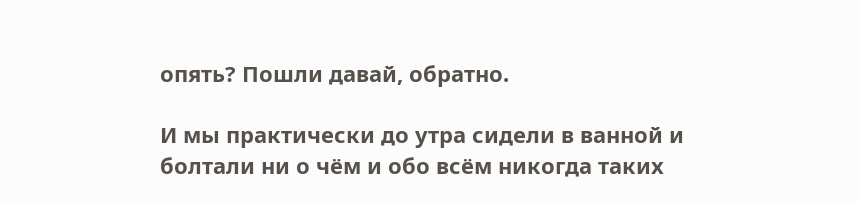опять? Пошли давай, обратно.

И мы практически до утра сидели в ванной и болтали ни о чём и обо всём никогда таких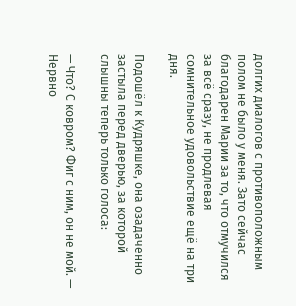долгих диалогов с противоположным полом не было у меня. Зато сейчас благодарен Марии за то, что отмучился за всё сразу, не продлевая сомнительное удовольствие ещё на три дня.

Подошёл к Кудряшке, она озадаченно застыла перед дверью, за которой слышны теперь только голоса:

— Что? С ковром? Фиг с ним, он не мой. — Нервно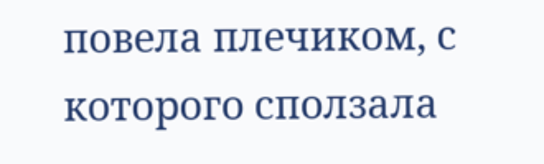повела плечиком, с которого сползала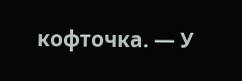кофточка. — У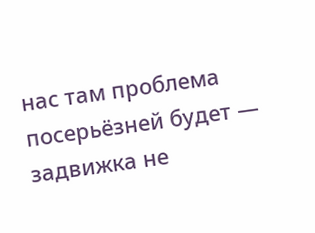нас там проблема посерьёзней будет — задвижка не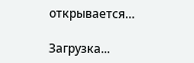открывается…

Загрузка...